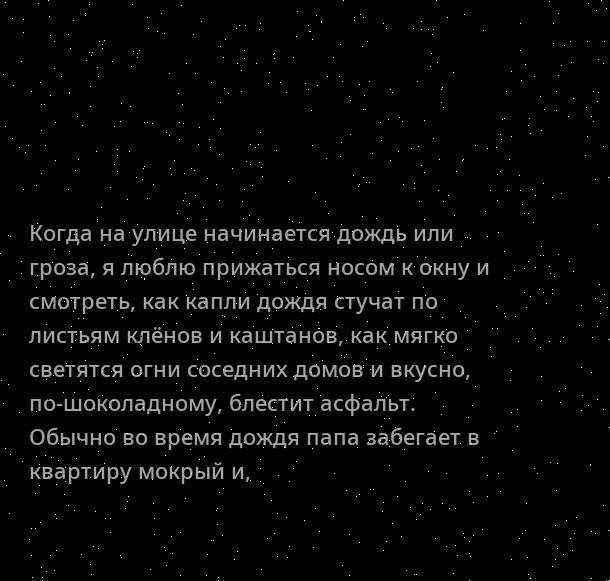Когда на улице начинается дождь или гроза, я люблю прижаться носом к окну и смотреть, как капли дождя стучат по листьям клёнов и каштанов, как мягко светятся огни соседних домов и вкусно, по-шоколадному, блестит асфальт. Обычно во время дождя папа забегает в квартиру мокрый и,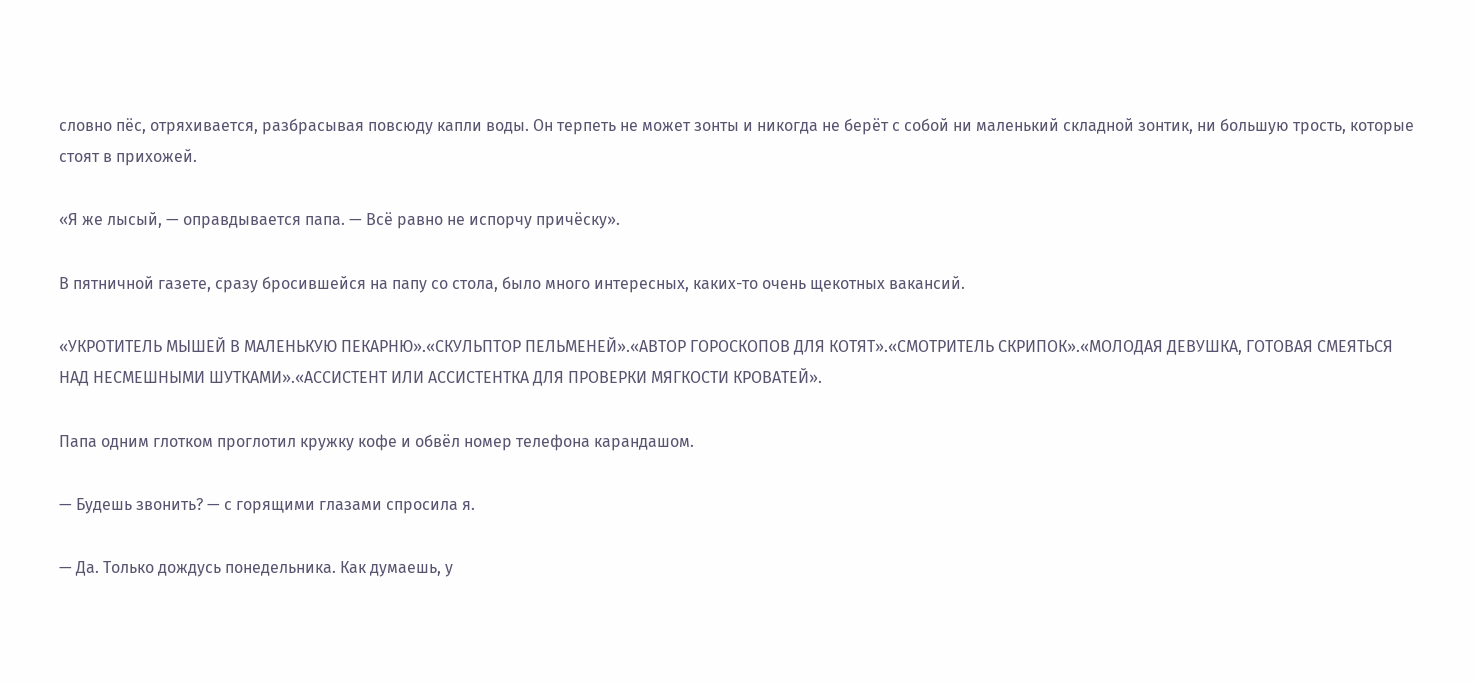словно пёс, отряхивается, разбрасывая повсюду капли воды. Он терпеть не может зонты и никогда не берёт с собой ни маленький складной зонтик, ни большую трость, которые стоят в прихожей.

«Я же лысый, — оправдывается папа. — Всё равно не испорчу причёску».

В пятничной газете, сразу бросившейся на папу со стола, было много интересных, каких-то очень щекотных вакансий.

«УКРОТИТЕЛЬ МЫШЕЙ В МАЛЕНЬКУЮ ПЕКАРНЮ».«СКУЛЬПТОР ПЕЛЬМЕНЕЙ».«АВТОР ГОРОСКОПОВ ДЛЯ КОТЯТ».«СМОТРИТЕЛЬ СКРИПОК».«МОЛОДАЯ ДЕВУШКА, ГОТОВАЯ СМЕЯТЬСЯ НАД НЕСМЕШНЫМИ ШУТКАМИ».«АССИСТЕНТ ИЛИ АССИСТЕНТКА ДЛЯ ПРОВЕРКИ МЯГКОСТИ КРОВАТЕЙ».

Папа одним глотком проглотил кружку кофе и обвёл номер телефона карандашом.

— Будешь звонить? — с горящими глазами спросила я.

— Да. Только дождусь понедельника. Как думаешь, у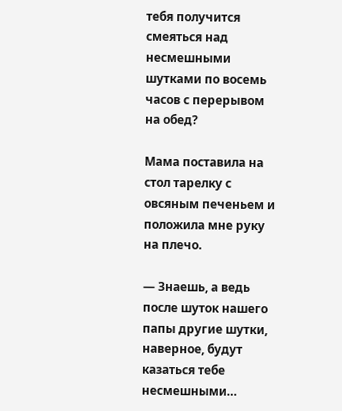тебя получится смеяться над несмешными шутками по восемь часов с перерывом на обед?

Мама поставила на стол тарелку с овсяным печеньем и положила мне руку на плечо.

— Знаешь, а ведь после шуток нашего папы другие шутки, наверное, будут казаться тебе несмешными…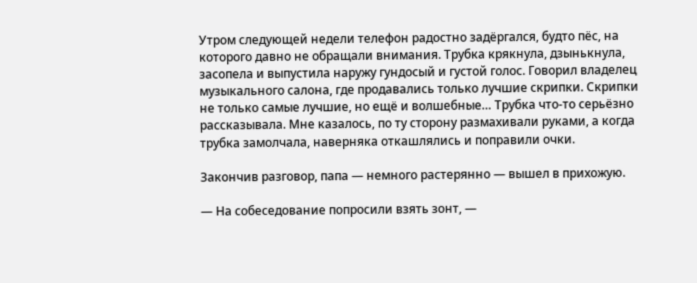Утром следующей недели телефон радостно задёргался, будто пёс, на которого давно не обращали внимания. Трубка крякнула, дзынькнула, засопела и выпустила наружу гундосый и густой голос. Говорил владелец музыкального салона, где продавались только лучшие скрипки. Скрипки не только самые лучшие, но ещё и волшебные… Трубка что-то серьёзно рассказывала. Мне казалось, по ту сторону размахивали руками, а когда трубка замолчала, наверняка откашлялись и поправили очки.

Закончив разговор, папа — немного растерянно — вышел в прихожую.

— На собеседование попросили взять зонт, —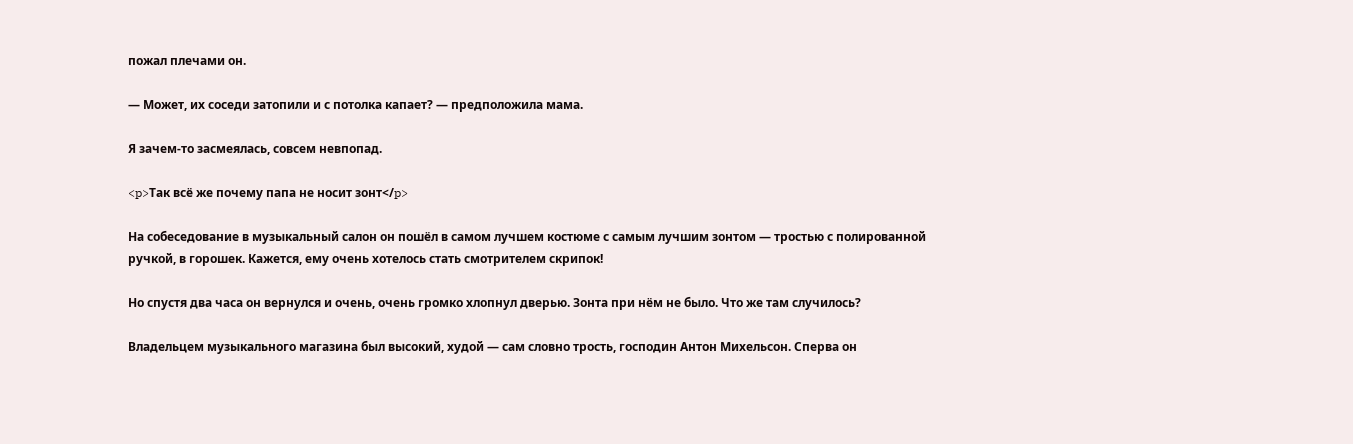пожал плечами он.

— Может, их соседи затопили и с потолка капает? — предположила мама.

Я зачем-то засмеялась, совсем невпопад.

<p>Так всё же почему папа не носит зонт</p>

На собеседование в музыкальный салон он пошёл в самом лучшем костюме с самым лучшим зонтом — тростью с полированной ручкой, в горошек. Кажется, ему очень хотелось стать смотрителем скрипок!

Но спустя два часа он вернулся и очень, очень громко хлопнул дверью. Зонта при нём не было. Что же там случилось?

Владельцем музыкального магазина был высокий, худой — сам словно трость, господин Антон Михельсон. Сперва он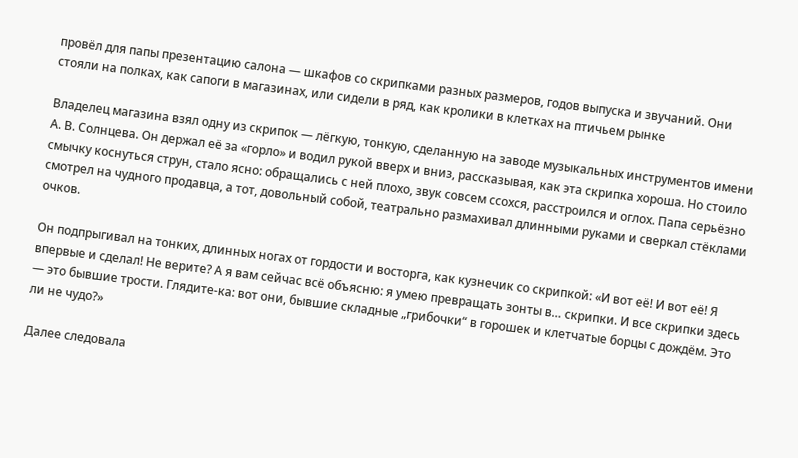провёл для папы презентацию салона — шкафов со скрипками разных размеров, годов выпуска и звучаний. Они стояли на полках, как сапоги в магазинах, или сидели в ряд, как кролики в клетках на птичьем рынке

Владелец магазина взял одну из скрипок — лёгкую, тонкую, сделанную на заводе музыкальных инструментов имени А. В. Солнцева. Он держал её за «горло» и водил рукой вверх и вниз, рассказывая, как эта скрипка хороша. Но стоило смычку коснуться струн, стало ясно: обращались с ней плохо, звук совсем ссохся, расстроился и оглох. Папа серьёзно смотрел на чудного продавца, а тот, довольный собой, театрально размахивал длинными руками и сверкал стёклами очков.

Он подпрыгивал на тонких, длинных ногах от гордости и восторга, как кузнечик со скрипкой: «И вот её! И вот её! Я впервые и сделал! Не верите? А я вам сейчас всё объясню: я умею превращать зонты в… скрипки. И все скрипки здесь — это бывшие трости. Глядите-ка: вот они, бывшие складные „грибочки“ в горошек и клетчатые борцы с дождём. Это ли не чудо?»

Далее следовала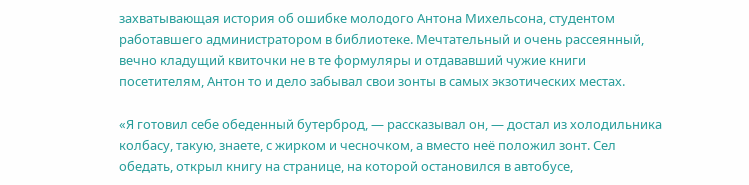захватывающая история об ошибке молодого Антона Михельсона, студентом работавшего администратором в библиотеке. Мечтательный и очень рассеянный, вечно кладущий квиточки не в те формуляры и отдававший чужие книги посетителям, Антон то и дело забывал свои зонты в самых экзотических местах.

«Я готовил себе обеденный бутерброд, — рассказывал он, — достал из холодильника колбасу, такую, знаете, с жирком и чесночком, а вместо неё положил зонт. Сел обедать, открыл книгу на странице, на которой остановился в автобусе,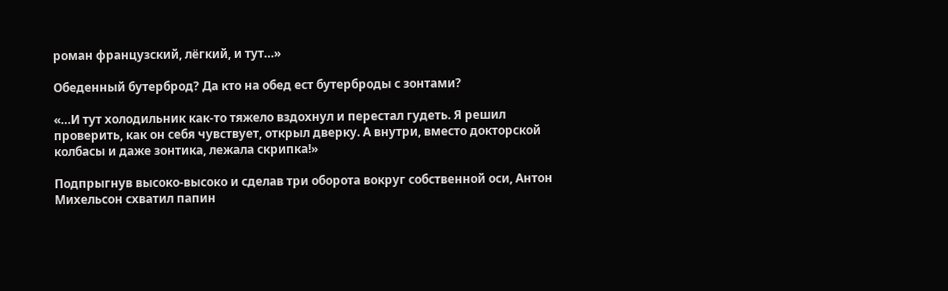роман французский, лёгкий, и тут…»

Обеденный бутерброд? Да кто на обед ест бутерброды с зонтами?

«…И тут холодильник как-то тяжело вздохнул и перестал гудеть. Я решил проверить, как он себя чувствует, открыл дверку. А внутри, вместо докторской колбасы и даже зонтика, лежала скрипка!»

Подпрыгнув высоко-высоко и сделав три оборота вокруг собственной оси, Антон Михельсон схватил папин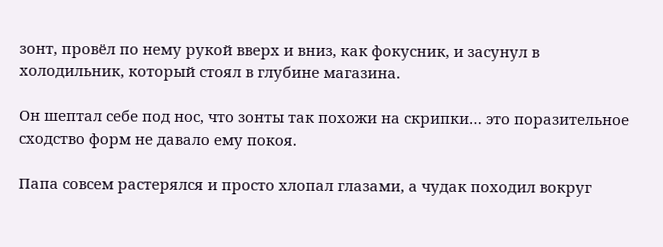зонт, провёл по нему рукой вверх и вниз, как фокусник, и засунул в холодильник, который стоял в глубине магазина.

Он шептал себе под нос, что зонты так похожи на скрипки… это поразительное сходство форм не давало ему покоя.

Папа совсем растерялся и просто хлопал глазами, а чудак походил вокруг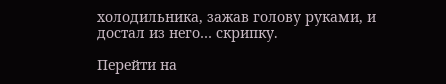холодильника, зажав голову руками, и достал из него… скрипку.

Перейти на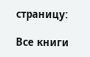страницу:

Все книги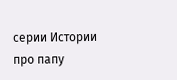серии Истории про папу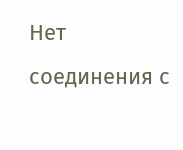Нет соединения с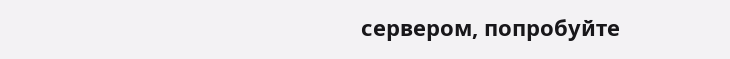сервером, попробуйте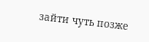зайти чуть позже